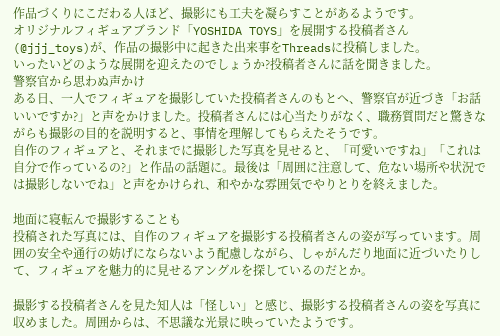作品づくりにこだわる人ほど、撮影にも工夫を凝らすことがあるようです。
オリジナルフィギュアブランド「YOSHIDA TOYS」を展開する投稿者さん(@jjj_toys)が、作品の撮影中に起きた出来事をThreadsに投稿しました。
いったいどのような展開を迎えたのでしょうか?投稿者さんに話を聞きました。
警察官から思わぬ声かけ
ある日、一人でフィギュアを撮影していた投稿者さんのもとへ、警察官が近づき「お話いいですか?」と声をかけました。投稿者さんには心当たりがなく、職務質問だと驚きながらも撮影の目的を説明すると、事情を理解してもらえたそうです。
自作のフィギュアと、それまでに撮影した写真を見せると、「可愛いですね」「これは自分で作っているの?」と作品の話題に。最後は「周囲に注意して、危ない場所や状況では撮影しないでね」と声をかけられ、和やかな雰囲気でやりとりを終えました。

地面に寝転んで撮影することも
投稿された写真には、自作のフィギュアを撮影する投稿者さんの姿が写っています。周囲の安全や通行の妨げにならないよう配慮しながら、しゃがんだり地面に近づいたりして、フィギュアを魅力的に見せるアングルを探しているのだとか。

撮影する投稿者さんを見た知人は「怪しい」と感じ、撮影する投稿者さんの姿を写真に収めました。周囲からは、不思議な光景に映っていたようです。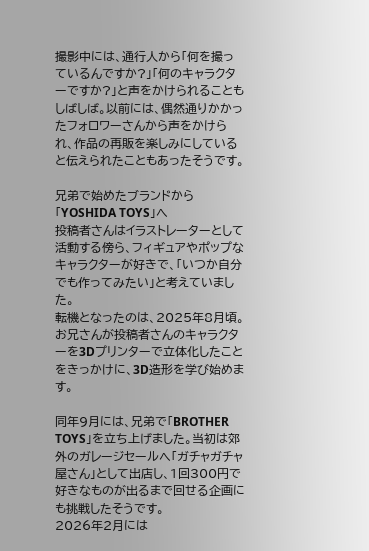撮影中には、通行人から「何を撮っているんですか?」「何のキャラクターですか?」と声をかけられることもしばしば。以前には、偶然通りかかったフォロワーさんから声をかけられ、作品の再販を楽しみにしていると伝えられたこともあったそうです。

兄弟で始めたブランドから「YOSHIDA TOYS」へ
投稿者さんはイラストレーターとして活動する傍ら、フィギュアやポップなキャラクターが好きで、「いつか自分でも作ってみたい」と考えていました。
転機となったのは、2025年8月頃。お兄さんが投稿者さんのキャラクターを3Dプリンターで立体化したことをきっかけに、3D造形を学び始めます。

同年9月には、兄弟で「BROTHER TOYS」を立ち上げました。当初は郊外のガレージセールへ「ガチャガチャ屋さん」として出店し、1回300円で好きなものが出るまで回せる企画にも挑戦したそうです。
2026年2月には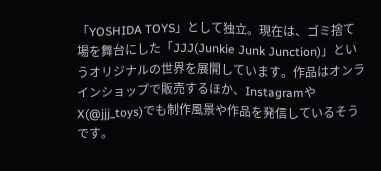「YOSHIDA TOYS」として独立。現在は、ゴミ捨て場を舞台にした「JJJ(Junkie Junk Junction)」というオリジナルの世界を展開しています。作品はオンラインショップで販売するほか、InstagramやX(@jjj_toys)でも制作風景や作品を発信しているそうです。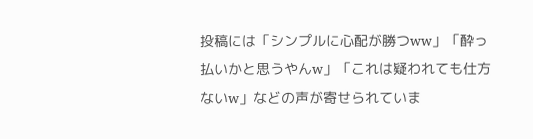投稿には「シンプルに心配が勝つww」「酔っ払いかと思うやんw」「これは疑われても仕方ないw」などの声が寄せられていま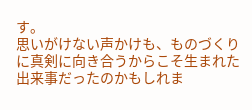す。
思いがけない声かけも、ものづくりに真剣に向き合うからこそ生まれた出来事だったのかもしれま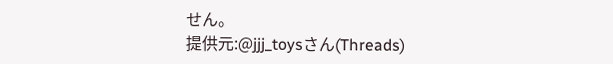せん。
提供元:@jjj_toysさん(Threads)